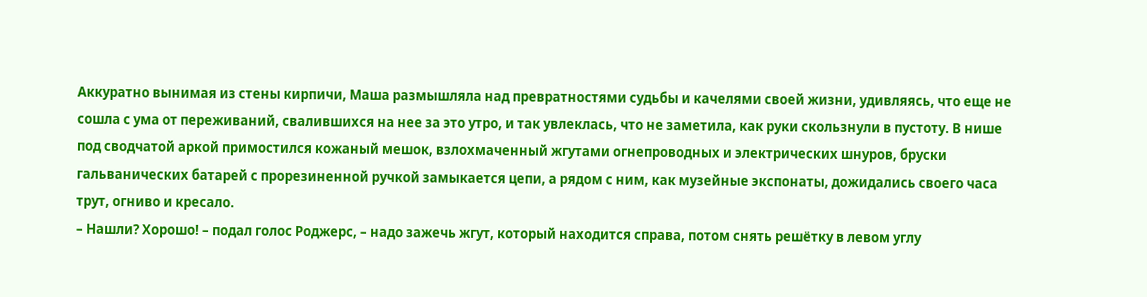Аккуратно вынимая из стены кирпичи, Маша размышляла над превратностями судьбы и качелями своей жизни, удивляясь, что еще не сошла с ума от переживаний, свалившихся на нее за это утро, и так увлеклась, что не заметила, как руки скользнули в пустоту. В нише под сводчатой аркой примостился кожаный мешок, взлохмаченный жгутами огнепроводных и электрических шнуров, бруски гальванических батарей с прорезиненной ручкой замыкается цепи, а рядом с ним, как музейные экспонаты, дожидались своего часа трут, огниво и кресало.
– Нашли? Хорошо! – подал голос Роджерс, – надо зажечь жгут, который находится справа, потом снять решётку в левом углу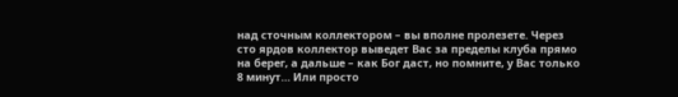над сточным коллектором – вы вполне пролезете. Через сто ярдов коллектор выведет Вас за пределы клуба прямо на берег, а дальше – как Бог даст, но помните, у Вас только 8 минут… Или просто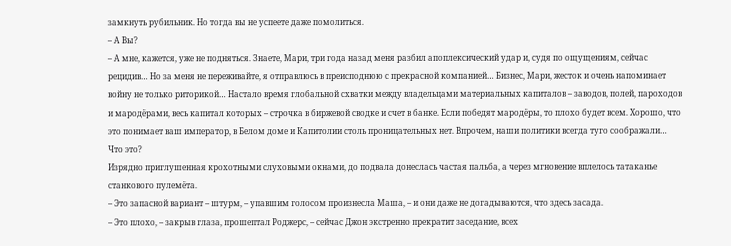замкнуть рубильник. Но тогда вы не успеете даже помолиться.
– А Вы?
– А мне, кажется, уже не подняться. Знаете, Мари, три года назад меня разбил апоплексический удар и, судя по ощущениям, сейчас рецидив… Но за меня не переживайте, я отправлюсь в преисподнюю с прекрасной компанией… Бизнес, Мари, жесток и очень напоминает войну не только риторикой… Настало время глобальной схватки между владельцами материальных капиталов – заводов, полей, пароходов и мародёрами, весь капитал которых – строчка в биржевой сводке и счет в банке. Если победят мародёры, то плохо будет всем. Хорошо, что это понимает ваш император, в Белом доме и Капитолии столь проницательных нет. Впрочем, наши политики всегда туго соображали… Что это?
Изрядно приглушенная крохотными слуховыми окнами, до подвала донеслась частая пальба, а через мгновение вплелось татаканье станкового пулемёта.
– Это запасной вариант – штурм, – упавшим голосом произнесла Маша, – и они даже не догадываются, что здесь засада.
– Это плохо, – закрыв глаза, прошептал Роджерс, – сейчас Джон экстренно прекратит заседание, всех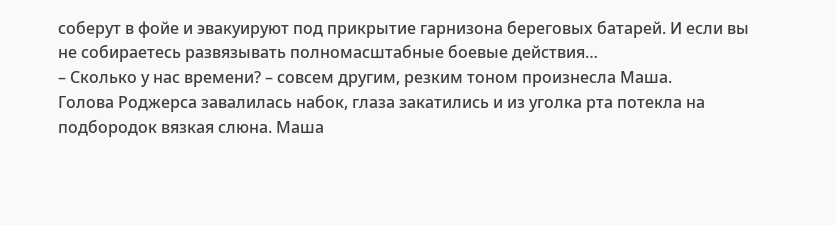соберут в фойе и эвакуируют под прикрытие гарнизона береговых батарей. И если вы не собираетесь развязывать полномасштабные боевые действия…
– Сколько у нас времени? – совсем другим, резким тоном произнесла Маша.
Голова Роджерса завалилась набок, глаза закатились и из уголка рта потекла на подбородок вязкая слюна. Маша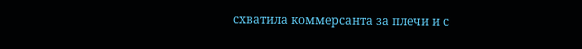схватила коммерсанта за плечи и с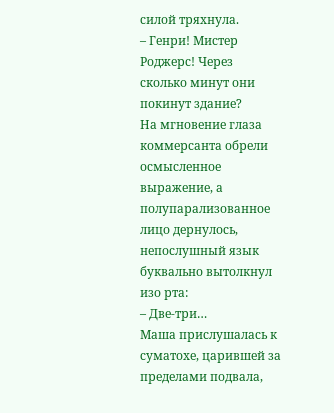силой тряхнула.
– Генри! Мистер Роджерс! Через сколько минут они покинут здание?
На мгновение глаза коммерсанта обрели осмысленное выражение, а полупарализованное лицо дернулось, непослушный язык буквально вытолкнул изо рта:
– Две-три…
Маша прислушалась к суматохе, царившей за пределами подвала,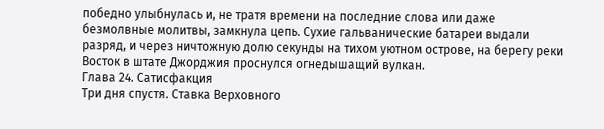победно улыбнулась и, не тратя времени на последние слова или даже безмолвные молитвы, замкнула цепь. Сухие гальванические батареи выдали разряд, и через ничтожную долю секунды на тихом уютном острове, на берегу реки Восток в штате Джорджия проснулся огнедышащий вулкан.
Глава 24. Сатисфакция
Три дня спустя. Ставка Верховного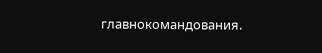главнокомандования.